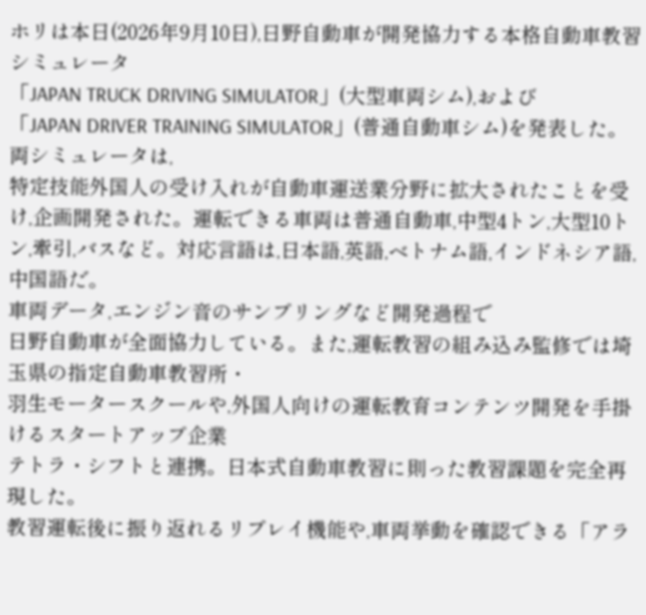ホリは本日(2026年9月10日),日野自動車が開発協力する本格自動車教習シミュレータ
「JAPAN TRUCK DRIVING SIMULATOR」(大型車両シム),および
「JAPAN DRIVER TRAINING SIMULATOR」(普通自動車シム)を発表した。
両シミュレータは,
特定技能外国人の受け入れが自動車運送業分野に拡大されたことを受け,企画開発された。運転できる車両は普通自動車,中型4トン,大型10トン,牽引,バスなど。対応言語は,日本語,英語,ベトナム語,インドネシア語,中国語だ。
車両データ,エンジン音のサンプリングなど開発過程で
日野自動車が全面協力している。また,運転教習の組み込み監修では埼玉県の指定自動車教習所・
羽生モータースクールや,外国人向けの運転教育コンテンツ開発を手掛けるスタートアップ企業
テトラ・シフトと連携。日本式自動車教習に則った教習課題を完全再現した。
教習運転後に振り返れるリプレイ機能や,車両挙動を確認できる「アラ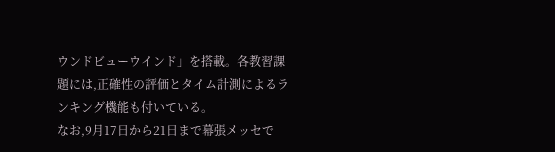ウンドビューウインド」を搭載。各教習課題には,正確性の評価とタイム計測によるランキング機能も付いている。
なお,9月17日から21日まで幕張メッセで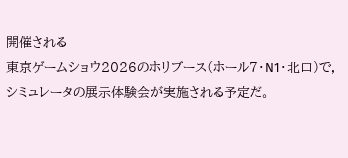開催される
東京ゲームショウ2026のホリブース(ホール7・N1・北口)で,
シミュレータの展示体験会が実施される予定だ。